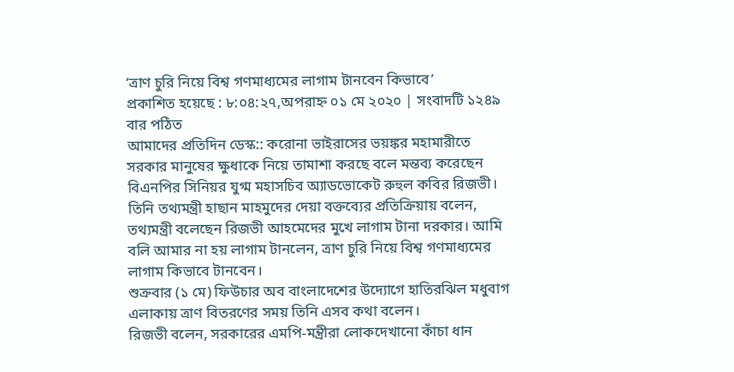‘ত্রাণ চুরি নিয়ে বিশ্ব গণমাধ্যমের লাগাম টানবেন কিভাবে’
প্রকাশিত হয়েছে : ৮:০৪:২৭,অপরাহ্ন ০১ মে ২০২০ | সংবাদটি ১২৪৯ বার পঠিত
আমাদের প্রতিদিন ডেস্ক:: করোনা ভাইরাসের ভয়ঙ্কর মহামারীতে সরকার মানুষের ক্ষুধাকে নিয়ে তামাশা করছে বলে মন্তব্য করেছেন বিএনপির সিনিয়র যুগ্ম মহাসচিব অ্যাডভোকেট রুহুল কবির রিজভী।
তিনি তথ্যমন্ত্রী হাছান মাহমুদের দেয়া বক্তব্যের প্রতিক্রিয়ায় বলেন, তথ্যমন্ত্রী বলেছেন রিজভী আহমেদের মুখে লাগাম টানা দরকার। আমি বলি আমার না হয় লাগাম টানলেন, ত্রাণ চুরি নিয়ে বিশ্ব গণমাধ্যমের লাগাম কিভাবে টানবেন।
শুক্রবার (১ মে) ফিউচার অব বাংলাদেশের উদ্যোগে হাতিরঝিল মধুবাগ এলাকায় ত্রাণ বিতরণের সময় তিনি এসব কথা বলেন।
রিজভী বলেন, সরকারের এমপি-মন্ত্রীরা লোকদেখানো কাঁচা ধান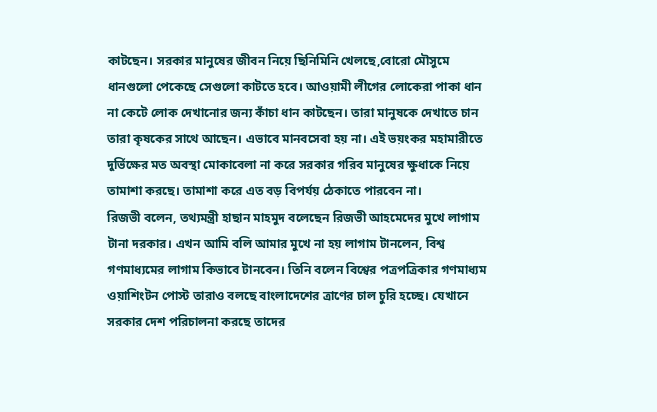কাটছেন। সরকার মানুষের জীবন নিয়ে ছিনিমিনি খেলছে,বোরো মৌসুমে ধানগুলো পেকেছে সেগুলো কাটতে হবে। আওয়ামী লীগের লোকেরা পাকা ধান না কেটে লোক দেখানোর জন্য কাঁচা ধান কাটছেন। তারা মানুষকে দেখাতে চান তারা কৃষকের সাথে আছেন। এভাবে মানবসেবা হয় না। এই ভয়ংকর মহামারীতে দুর্ভিক্ষের মত অবস্থা মোকাবেলা না করে সরকার গরিব মানুষের ক্ষুধাকে নিয়ে তামাশা করছে। তামাশা করে এত বড় বিপর্যয় ঠেকাতে পারবেন না।
রিজভী বলেন, তথ্যমন্ত্রী হাছান মাহমুদ বলেছেন রিজভী আহমেদের মুখে লাগাম টানা দরকার। এখন আমি বলি আমার মুখে না হয় লাগাম টানলেন, বিশ্ব গণমাধ্যমের লাগাম কিভাবে টানবেন। তিনি বলেন বিশ্বের পত্রপত্রিকার গণমাধ্যম ওয়াশিংটন পোস্ট তারাও বলছে বাংলাদেশের ত্রাণের চাল চুরি হচ্ছে। যেখানে সরকার দেশ পরিচালনা করছে তাদের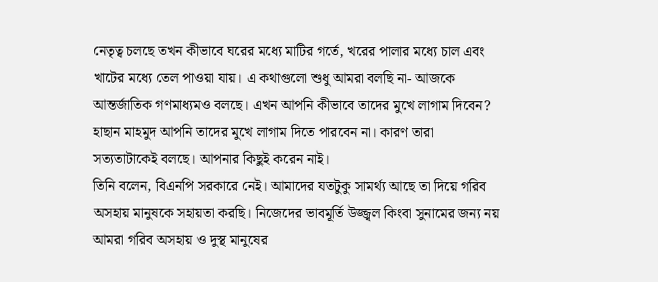নেতৃত্ব চলছে তখন কীভাবে ঘরের মধ্যে মাটির গর্তে, খরের পালার মধ্যে চাল এবং খাটের মধ্যে তেল পাওয়া যায়। এ কথাগুলো শুধু আমরা বলছি না- আজকে আন্তর্জাতিক গণমাধ্যমও বলছে। এখন আপনি কীভাবে তাদের মুখে লাগাম দিবেন? হাছান মাহমুদ আপনি তাদের মুখে লাগাম দিতে পারবেন না। কারণ তারা সত্যতাটাকেই বলছে। আপনার কিছুই করেন নাই।
তিনি বলেন, বিএনপি সরকারে নেই। আমাদের যতটুকু সামর্থ্য আছে তা দিয়ে গরিব অসহায় মানুষকে সহায়তা করছি। নিজেদের ভাবমূর্তি উজ্জ্বল কিংবা সুনামের জন্য নয় আমরা গরিব অসহায় ও দুস্থ মানুষের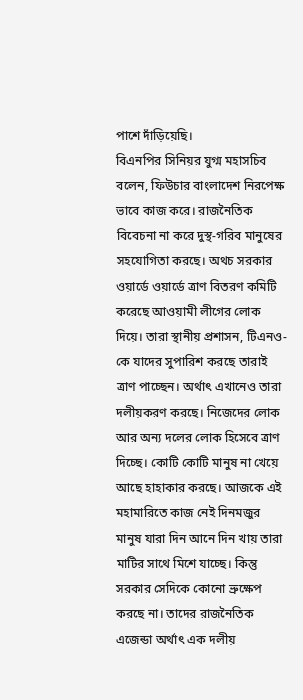পাশে দাঁড়িয়েছি।
বিএনপির সিনিয়র যুগ্ম মহাসচিব বলেন, ফিউচার বাংলাদেশ নিরপেক্ষ ভাবে কাজ করে। রাজনৈতিক বিবেচনা না করে দুস্থ-গরিব মানুষের সহযোগিতা করছে। অথচ সরকার ওয়ার্ডে ওয়ার্ডে ত্রাণ বিতরণ কমিটি করেছে আওয়ামী লীগের লোক দিয়ে। তারা স্থানীয় প্রশাসন, টিএনও-কে যাদের সুপারিশ করছে তারাই ত্রাণ পাচ্ছেন। অর্থাৎ এখানেও তারা দলীয়করণ করছে। নিজেদের লোক আর অন্য দলের লোক হিসেবে ত্রাণ দিচ্ছে। কোটি কোটি মানুষ না খেয়ে আছে হাহাকার করছে। আজকে এই মহামারিতে কাজ নেই দিনমজুর মানুষ যারা দিন আনে দিন খায় তারা মাটির সাথে মিশে যাচ্ছে। কিন্তু সরকার সেদিকে কোনো ভ্রুক্ষেপ করছে না। তাদের রাজনৈতিক এজেন্ডা অর্থাৎ এক দলীয়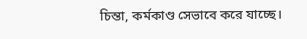চিন্তা, কর্মকাণ্ড সেভাবে করে যাচ্ছে।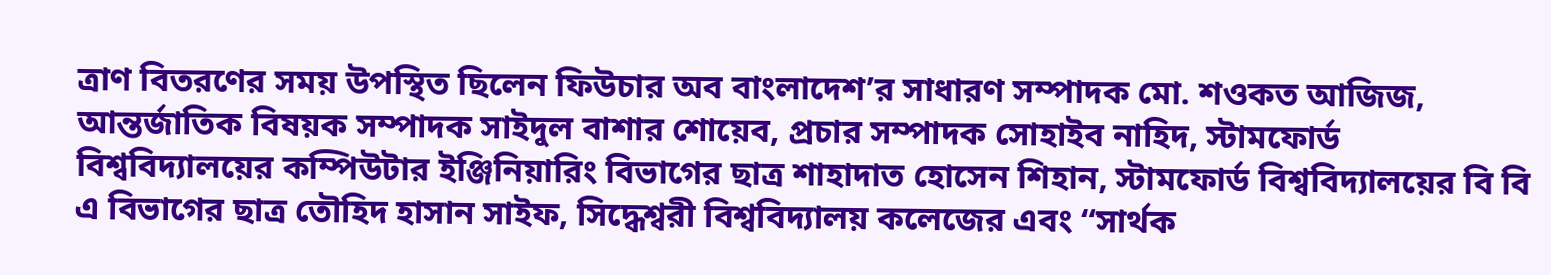ত্রাণ বিতরণের সময় উপস্থিত ছিলেন ফিউচার অব বাংলাদেশ’র সাধারণ সম্পাদক মো. শওকত আজিজ, আন্তর্জাতিক বিষয়ক সম্পাদক সাইদুল বাশার শোয়েব, প্রচার সম্পাদক সোহাইব নাহিদ, স্টামফোর্ড বিশ্ববিদ্যালয়ের কম্পিউটার ইঞ্জিনিয়ারিং বিভাগের ছাত্র শাহাদাত হোসেন শিহান, স্টামফোর্ড বিশ্ববিদ্যালয়ের বি বি এ বিভাগের ছাত্র তৌহিদ হাসান সাইফ, সিদ্ধেশ্বরী বিশ্ববিদ্যালয় কলেজের এবং “সার্থক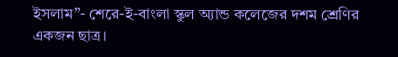ইসলাম”- শেরে-ই-বাংলা স্কুল অ্যান্ড কলেজের দশম শ্রেণির একজন ছাত্র।